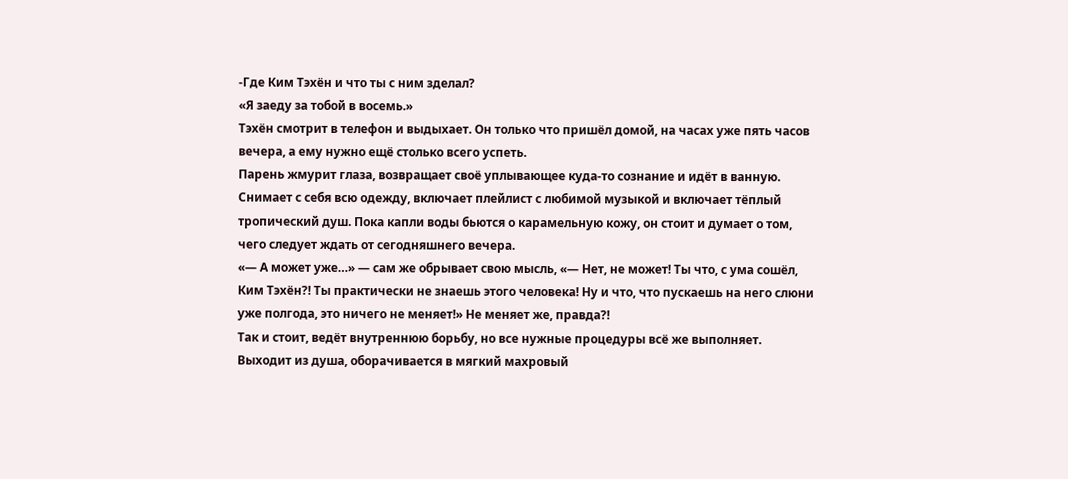-Где Ким Тэхён и что ты с ним зделал?
«Я заеду за тобой в восемь.»
Тэхён смотрит в телефон и выдыхает. Он только что пришёл домой, на часах уже пять часов вечера, а ему нужно ещё столько всего успеть.
Парень жмурит глаза, возвращает своё уплывающее куда-то сознание и идёт в ванную. Снимает с себя всю одежду, включает плейлист с любимой музыкой и включает тёплый тропический душ. Пока капли воды бьются о карамельную кожу, он стоит и думает о том, чего следует ждать от сегодняшнего вечера.
«— А может уже…» — сам же обрывает свою мысль, «— Нет, не может! Ты что, с ума сошёл, Ким Тэхён?! Ты практически не знаешь этого человека! Ну и что, что пускаешь на него слюни уже полгода, это ничего не меняет!» Не меняет же, правда?!
Так и стоит, ведёт внутреннюю борьбу, но все нужные процедуры всё же выполняет. Выходит из душа, оборачивается в мягкий махровый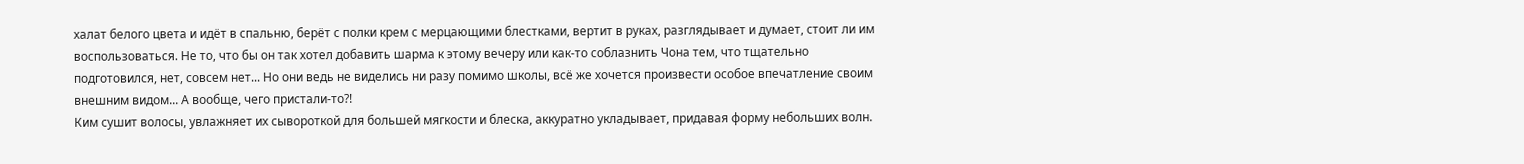халат белого цвета и идёт в спальню, берёт с полки крем с мерцающими блестками, вертит в руках, разглядывает и думает, стоит ли им воспользоваться. Не то, что бы он так хотел добавить шарма к этому вечеру или как-то соблазнить Чона тем, что тщательно подготовился, нет, совсем нет... Но они ведь не виделись ни разу помимо школы, всё же хочется произвести особое впечатление своим внешним видом... А вообще, чего пристали-то?!
Ким сушит волосы, увлажняет их сывороткой для большей мягкости и блеска, аккуратно укладывает, придавая форму небольших волн.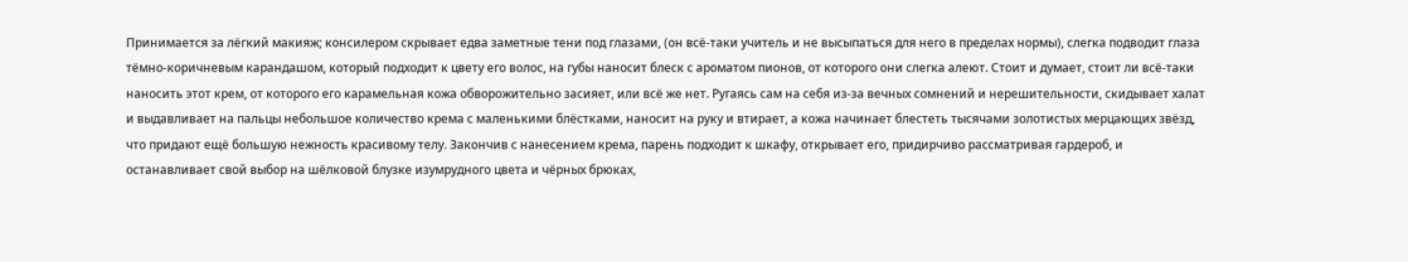Принимается за лёгкий макияж; консилером скрывает едва заметные тени под глазами, (он всё-таки учитель и не высыпаться для него в пределах нормы), слегка подводит глаза тёмно-коричневым карандашом, который подходит к цвету его волос, на губы наносит блеск с ароматом пионов, от которого они слегка алеют. Стоит и думает, стоит ли всё-таки наносить этот крем, от которого его карамельная кожа обворожительно засияет, или всё же нет. Ругаясь сам на себя из-за вечных сомнений и нерешительности, скидывает халат и выдавливает на пальцы небольшое количество крема с маленькими блёстками, наносит на руку и втирает, а кожа начинает блестеть тысячами золотистых мерцающих звёзд, что придают ещё большую нежность красивому телу. Закончив с нанесением крема, парень подходит к шкафу, открывает его, придирчиво рассматривая гардероб, и останавливает свой выбор на шёлковой блузке изумрудного цвета и чёрных брюках,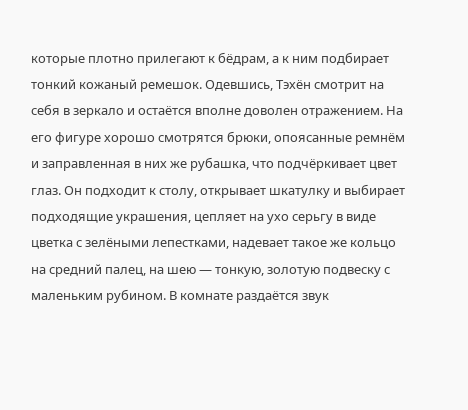которые плотно прилегают к бёдрам, а к ним подбирает тонкий кожаный ремешок. Одевшись, Тэхён смотрит на себя в зеркало и остаётся вполне доволен отражением. На его фигуре хорошо смотрятся брюки, опоясанные ремнём и заправленная в них же рубашка, что подчёркивает цвет глаз. Он подходит к столу, открывает шкатулку и выбирает подходящие украшения, цепляет на ухо серьгу в виде цветка с зелёными лепестками, надевает такое же кольцо на средний палец, на шею — тонкую, золотую подвеску с маленьким рубином. В комнате раздаётся звук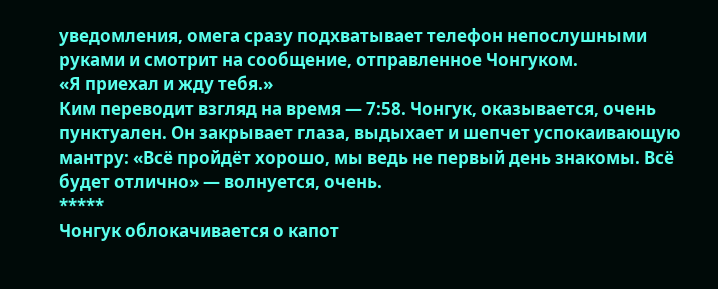уведомления, омега сразу подхватывает телефон непослушными руками и смотрит на сообщение, отправленное Чонгуком.
«Я приехал и жду тебя.»
Ким переводит взгляд на время — 7:58. Чонгук, оказывается, очень пунктуален. Он закрывает глаза, выдыхает и шепчет успокаивающую мантру: «Всё пройдёт хорошо, мы ведь не первый день знакомы. Всё будет отлично» — волнуется, очень.
*****
Чонгук облокачивается о капот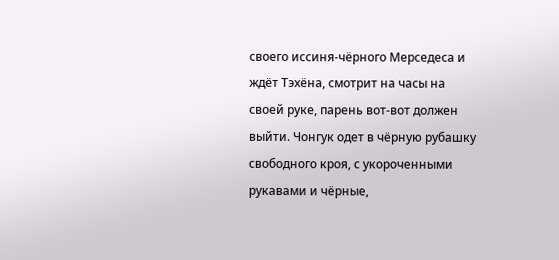своего иссиня-чёрного Мерседеса и ждёт Тэхёна, смотрит на часы на своей руке, парень вот-вот должен выйти. Чонгук одет в чёрную рубашку свободного кроя, с укороченными рукавами и чёрные,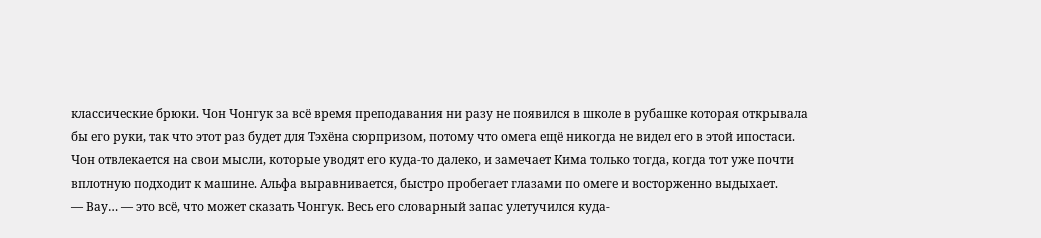классические брюки. Чон Чонгук за всё время преподавания ни разу не появился в школе в рубашке которая открывала бы его руки, так что этот раз будет для Тэхёна сюрпризом, потому что омега ещё никогда не видел его в этой ипостаси. Чон отвлекается на свои мысли, которые уводят его куда-то далеко, и замечает Кима только тогда, когда тот уже почти вплотную подходит к машине. Альфа выравнивается, быстро пробегает глазами по омеге и восторженно выдыхает.
— Вау… — это всё, что может сказать Чонгук. Весь его словарный запас улетучился куда-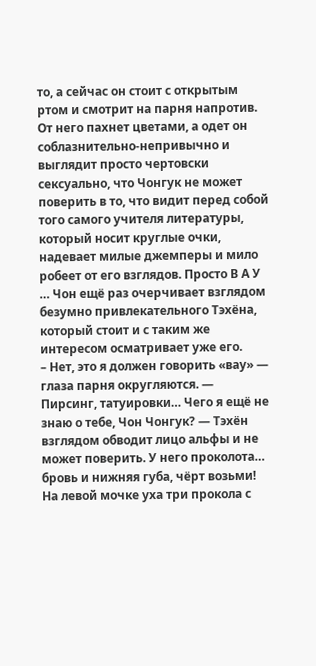то, а сейчас он стоит с открытым ртом и смотрит на парня напротив. От него пахнет цветами, а одет он соблазнительно-непривычно и выглядит просто чертовски сексуально, что Чонгук не может поверить в то, что видит перед собой того самого учителя литературы, который носит круглые очки, надевает милые джемперы и мило робеет от его взглядов. Просто В А У … Чон ещё раз очерчивает взглядом безумно привлекательного Тэхёна, который стоит и с таким же интересом осматривает уже его.
– Нет, это я должен говорить «вау» — глаза парня округляются. — Пирсинг, татуировки… Чего я ещё не знаю о тебе, Чон Чонгук? — Тэхён взглядом обводит лицо альфы и не может поверить. У него проколота… бровь и нижняя губа, чёрт возьми! На левой мочке уха три прокола с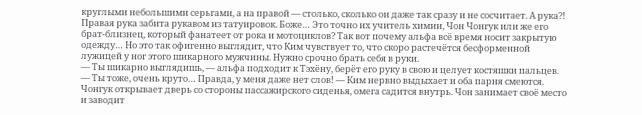круглыми небольшими серьгами, а на правой — столько, сколько он даже так сразу и не сосчитает. А рука?! Правая рука забита рукавом из татуировок. Боже… Это точно их учитель химии, Чон Чонгук или же его брат-близнец, который фанатеет от рока и мотоциклов? Так вот почему альфа всё время носит закрытую одежду… Но это так офигенно выглядит, что Ким чувствует то, что скоро растечётся бесформенной лужицей у ног этого шикарного мужчины. Нужно срочно брать себя в руки.
— Ты шикарно выглядишь, — альфа подходит к Тэхёну, берёт его руку в свою и целует костяшки пальцев.
— Ты тоже, очень круто… Правда, у меня даже нет слов! — Ким нервно выдыхает и оба парня смеются. Чонгук открывает дверь со стороны пассажирского сиденья, омега садится внутрь. Чон занимает своё место и заводит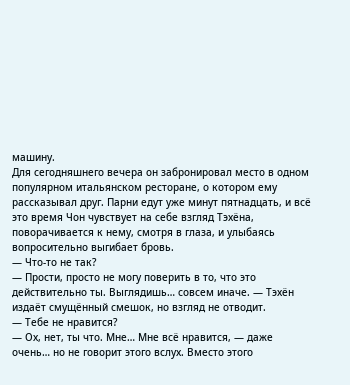машину.
Для сегодняшнего вечера он забронировал место в одном популярном итальянском ресторане, о котором ему рассказывал друг. Парни едут уже минут пятнадцать, и всё это время Чон чувствует на себе взгляд Тэхёна, поворачивается к нему, смотря в глаза, и улыбаясь вопросительно выгибает бровь.
— Что-то не так?
— Прости, просто не могу поверить в то, что это действительно ты. Выглядишь… совсем иначе. — Тэхён издаёт смущённый смешок, но взгляд не отводит.
— Тебе не нравится?
— Ох, нет, ты что. Мне… Мне всё нравится, — даже очень… но не говорит этого вслух. Вместо этого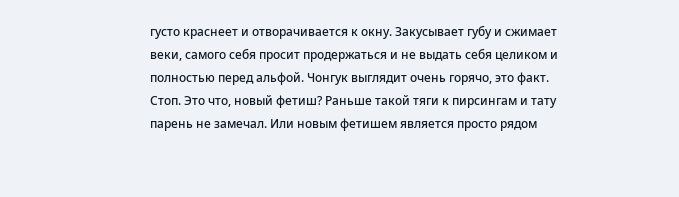густо краснеет и отворачивается к окну. Закусывает губу и сжимает веки, самого себя просит продержаться и не выдать себя целиком и полностью перед альфой. Чонгук выглядит очень горячо, это факт. Стоп. Это что, новый фетиш? Раньше такой тяги к пирсингам и тату парень не замечал. Или новым фетишем является просто рядом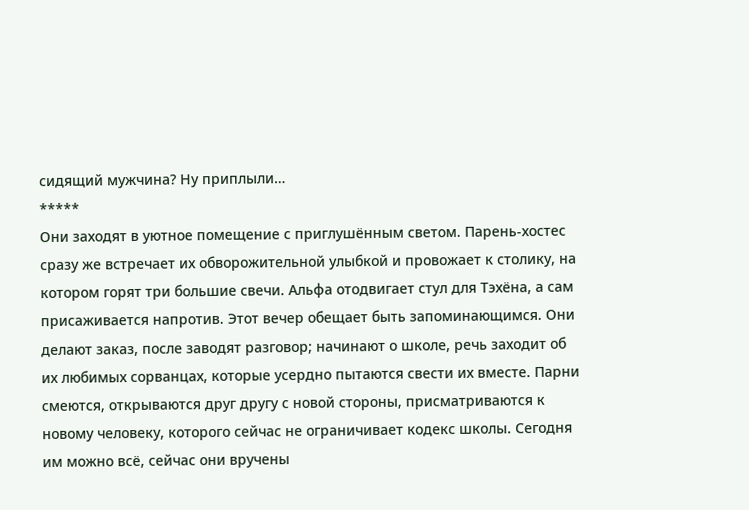сидящий мужчина? Ну приплыли…
*****
Они заходят в уютное помещение с приглушённым светом. Парень-хостес сразу же встречает их обворожительной улыбкой и провожает к столику, на котором горят три большие свечи. Альфа отодвигает стул для Тэхёна, а сам присаживается напротив. Этот вечер обещает быть запоминающимся. Они делают заказ, после заводят разговор; начинают о школе, речь заходит об их любимых сорванцах, которые усердно пытаются свести их вместе. Парни смеются, открываются друг другу с новой стороны, присматриваются к новому человеку, которого сейчас не ограничивает кодекс школы. Сегодня им можно всё, сейчас они вручены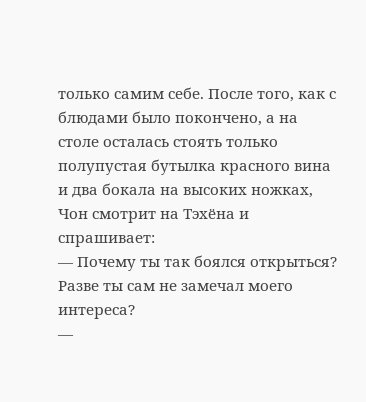только самим себе. После того, как с блюдами было покончено, а на столе осталась стоять только полупустая бутылка красного вина и два бокала на высоких ножках, Чон смотрит на Тэхёна и спрашивает:
— Почему ты так боялся открыться? Разве ты сам не замечал моего интереса?
—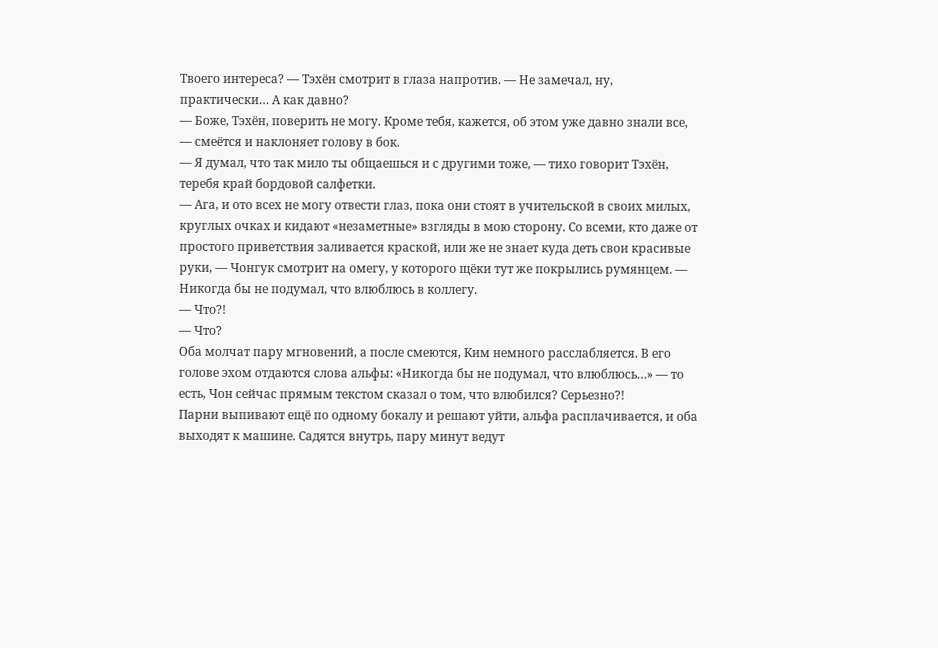Твоего интереса? — Тэхён смотрит в глаза напротив. — Не замечал, ну, практически… А как давно?
— Боже, Тэхён, поверить не могу. Кроме тебя, кажется, об этом уже давно знали все, — смеётся и наклоняет голову в бок.
— Я думал, что так мило ты общаешься и с другими тоже, — тихо говорит Тэхён, теребя край бордовой салфетки.
— Ага, и ото всех не могу отвести глаз, пока они стоят в учительской в своих милых, круглых очках и кидают «незаметные» взгляды в мою сторону. Со всеми, кто даже от простого приветствия заливается краской, или же не знает куда деть свои красивые руки, — Чонгук смотрит на омегу, у которого щёки тут же покрылись румянцем. — Никогда бы не подумал, что влюблюсь в коллегу.
— Что?!
— Что?
Оба молчат пару мгновений, а после смеются, Ким немного расслабляется. В его голове эхом отдаются слова альфы: «Никогда бы не подумал, что влюблюсь…» — то есть, Чон сейчас прямым текстом сказал о том, что влюбился? Серьезно?!
Парни выпивают ещё по одному бокалу и решают уйти, альфа расплачивается, и оба выходят к машине. Садятся внутрь, пару минут ведут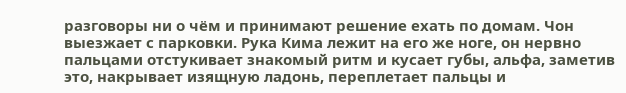разговоры ни о чём и принимают решение ехать по домам. Чон выезжает с парковки. Рука Кима лежит на его же ноге, он нервно пальцами отстукивает знакомый ритм и кусает губы, альфа, заметив это, накрывает изящную ладонь, переплетает пальцы и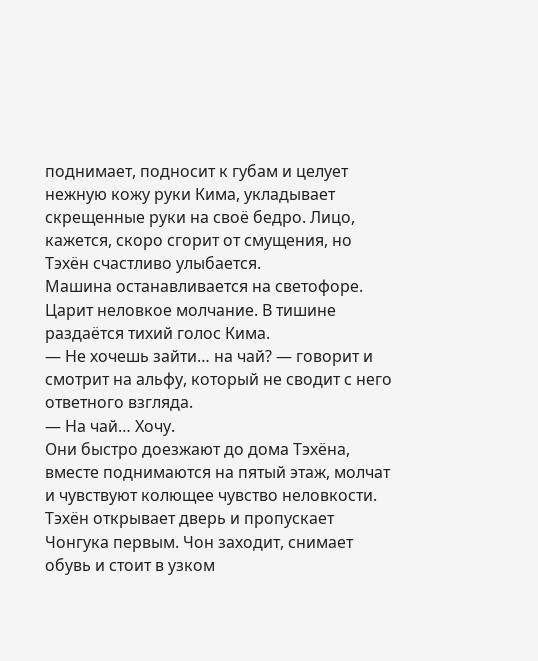поднимает, подносит к губам и целует нежную кожу руки Кима, укладывает скрещенные руки на своё бедро. Лицо, кажется, скоро сгорит от смущения, но Тэхён счастливо улыбается.
Машина останавливается на светофоре. Царит неловкое молчание. В тишине раздаётся тихий голос Кима.
— Не хочешь зайти… на чай? — говорит и смотрит на альфу, который не сводит с него ответного взгляда.
— На чай… Хочу.
Они быстро доезжают до дома Тэхёна, вместе поднимаются на пятый этаж, молчат и чувствуют колющее чувство неловкости. Тэхён открывает дверь и пропускает Чонгука первым. Чон заходит, снимает обувь и стоит в узком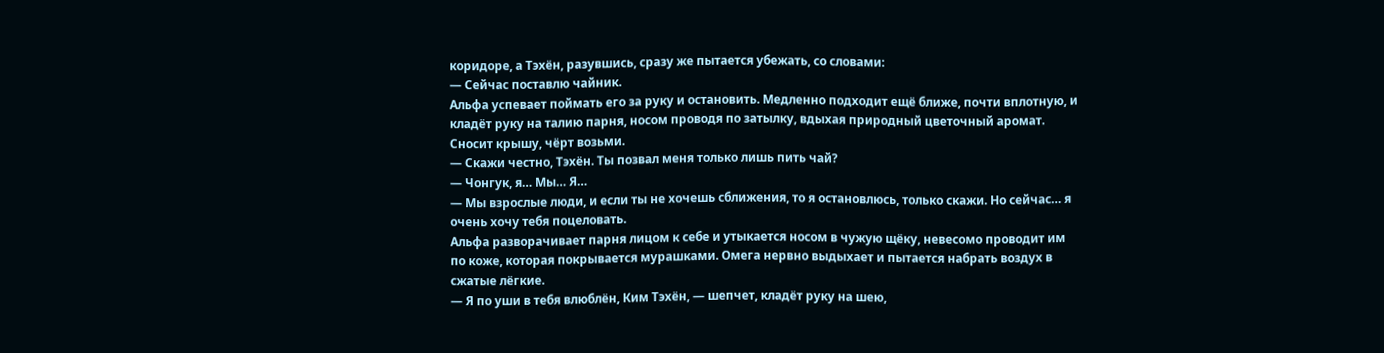коридоре, а Тэхён, разувшись, сразу же пытается убежать, со словами:
— Сейчас поставлю чайник.
Альфа успевает поймать его за руку и остановить. Медленно подходит ещё ближе, почти вплотную, и кладёт руку на талию парня, носом проводя по затылку, вдыхая природный цветочный аромат. Сносит крышу, чёрт возьми.
— Скажи честно, Тэхён. Ты позвал меня только лишь пить чай?
— Чонгук, я… Мы… Я…
— Мы взрослые люди, и если ты не хочешь сближения, то я остановлюсь, только скажи. Но сейчас… я очень хочу тебя поцеловать.
Альфа разворачивает парня лицом к себе и утыкается носом в чужую щёку, невесомо проводит им по коже, которая покрывается мурашками. Омега нервно выдыхает и пытается набрать воздух в сжатые лёгкие.
— Я по уши в тебя влюблён, Ким Тэхён, — шепчет, кладёт руку на шею,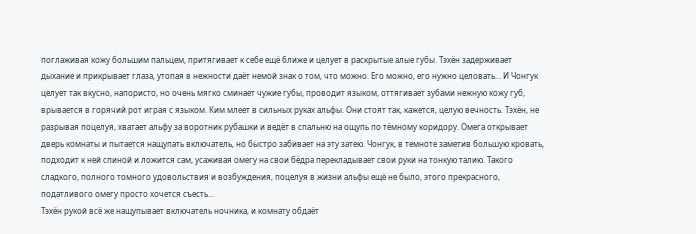поглаживая кожу большим пальцем, притягивает к себе ещё ближе и целует в раскрытые алые губы. Тэхён задерживает дыхание и прикрывает глаза, утопая в нежности даёт немой знак о том, что можно. Его можно, его нужно целовать… И Чонгук целует так вкусно, напористо, но очень мягко сминает чужие губы, проводит языком, оттягивает зубами нежную кожу губ, врывается в горячий рот играя с языком. Ким млеет в сильных руках альфы. Они стоят так, кажется, целую вечность. Тэхён, не разрывая поцелуя, хватает альфу за воротник рубашки и ведёт в спальню на ощупь по тёмному коридору. Омега открывает дверь комнаты и пытается нащупать включатель, но быстро забивает на эту затею. Чонгук, в темноте заметив большую кровать, подходит к ней спиной и ложится сам, усаживая омегу на свои бёдра перекладывает свои руки на тонкую талию. Такого сладкого, полного томного удовольствия и возбуждения, поцелуя в жизни альфы ещё не было, этого прекрасного, податливого омегу просто хочется съесть…
Тэхён рукой всё же нащупывает включатель ночника, и комнату обдаёт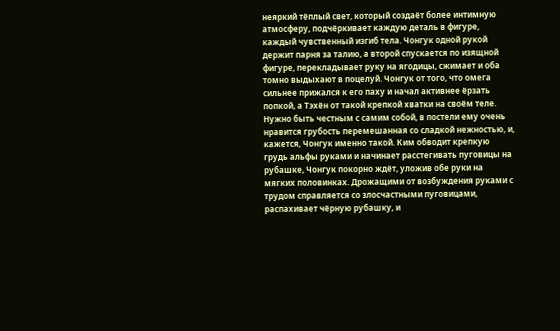неяркий тёплый свет, который создаёт более интимную атмосферу, подчёркивает каждую деталь в фигуре, каждый чувственный изгиб тела. Чонгук одной рукой держит парня за талию, а второй спускается по изящной фигуре, перекладывает руку на ягодицы, сжимает и оба томно выдыхают в поцелуй. Чонгук от того, что омега сильнее прижался к его паху и начал активнее ёрзать попкой, а Тэхён от такой крепкой хватки на своём теле. Нужно быть честным с самим собой, в постели ему очень нравится грубость перемешанная со сладкой нежностью, и, кажется, Чонгук именно такой. Ким обводит крепкую грудь альфы руками и начинает расстегивать пуговицы на рубашке, Чонгук покорно ждёт, уложив обе руки на мягких половинках. Дрожащими от возбуждения руками с трудом справляется со злосчастными пуговицами, распахивает чёрную рубашку, и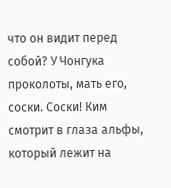что он видит перед собой? У Чонгука проколоты, мать его, соски. Соски! Ким смотрит в глаза альфы, который лежит на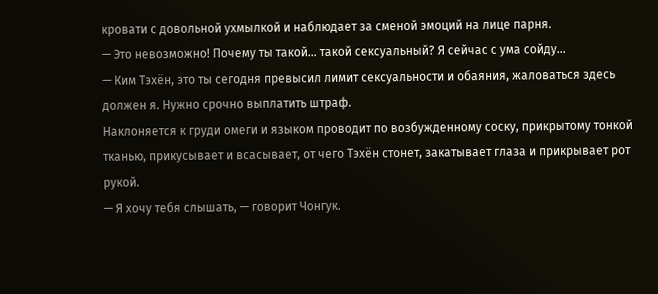кровати с довольной ухмылкой и наблюдает за сменой эмоций на лице парня.
— Это невозможно! Почему ты такой… такой сексуальный? Я сейчас с ума сойду…
— Ким Тэхён, это ты сегодня превысил лимит сексуальности и обаяния, жаловаться здесь должен я. Нужно срочно выплатить штраф.
Наклоняется к груди омеги и языком проводит по возбужденному соску, прикрытому тонкой тканью, прикусывает и всасывает, от чего Тэхён стонет, закатывает глаза и прикрывает рот рукой.
— Я хочу тебя слышать, — говорит Чонгук.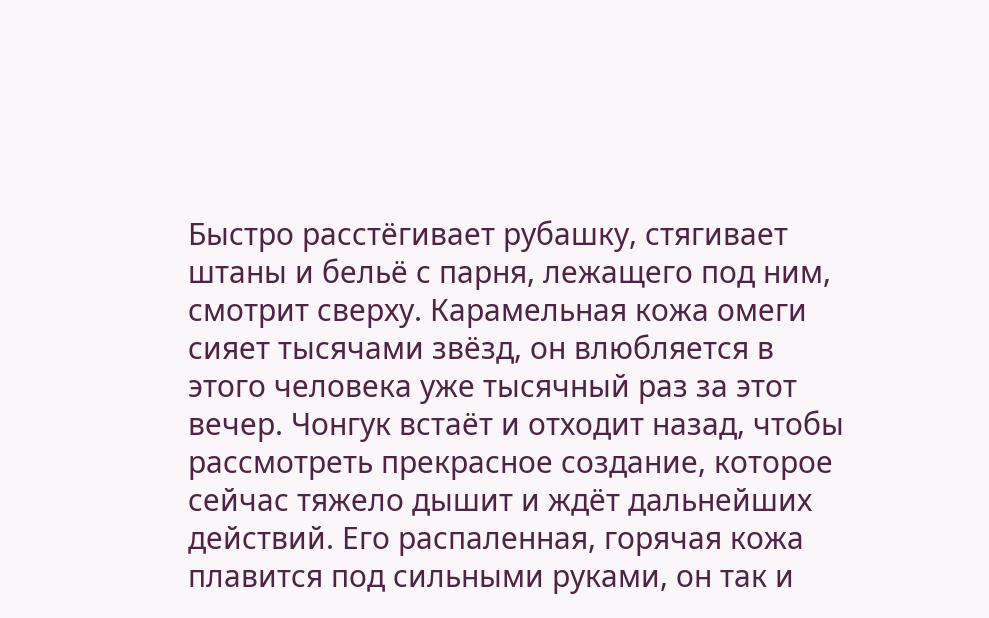Быстро расстёгивает рубашку, стягивает штаны и бельё с парня, лежащего под ним, смотрит сверху. Карамельная кожа омеги сияет тысячами звёзд, он влюбляется в этого человека уже тысячный раз за этот вечер. Чонгук встаёт и отходит назад, чтобы рассмотреть прекрасное создание, которое сейчас тяжело дышит и ждёт дальнейших действий. Его распаленная, горячая кожа плавится под сильными руками, он так и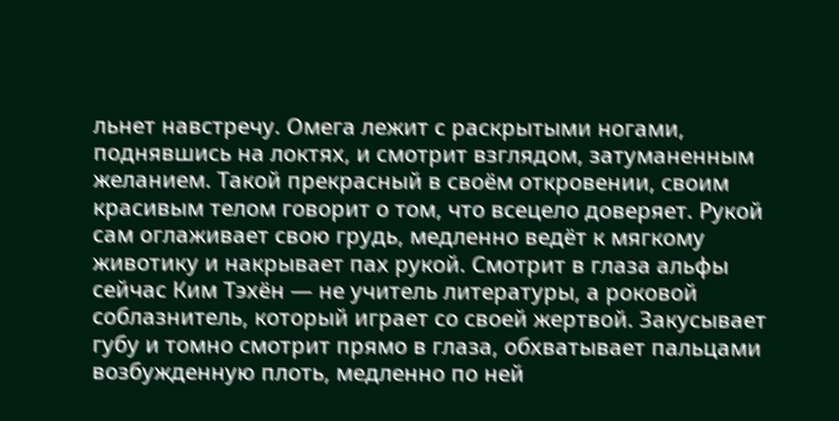льнет навстречу. Омега лежит с раскрытыми ногами, поднявшись на локтях, и смотрит взглядом, затуманенным желанием. Такой прекрасный в своём откровении, своим красивым телом говорит о том, что всецело доверяет. Рукой сам оглаживает свою грудь, медленно ведёт к мягкому животику и накрывает пах рукой. Смотрит в глаза альфы сейчас Ким Тэхён — не учитель литературы, а роковой соблазнитель, который играет со своей жертвой. Закусывает губу и томно смотрит прямо в глаза, обхватывает пальцами возбужденную плоть, медленно по ней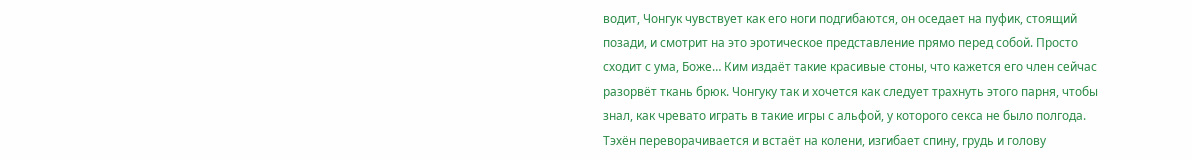водит, Чонгук чувствует как его ноги подгибаются, он оседает на пуфик, стоящий позади, и смотрит на это эротическое представление прямо перед собой. Просто сходит с ума, Боже… Ким издаёт такие красивые стоны, что кажется его член сейчас разорвёт ткань брюк. Чонгуку так и хочется как следует трахнуть этого парня, чтобы знал, как чревато играть в такие игры с альфой, у которого секса не было полгода.
Тэхён переворачивается и встаёт на колени, изгибает спину, грудь и голову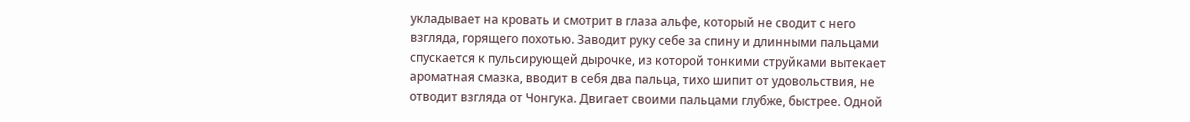укладывает на кровать и смотрит в глаза альфе, который не сводит с него взгляда, горящего похотью. Заводит руку себе за спину и длинными пальцами спускается к пульсирующей дырочке, из которой тонкими струйками вытекает ароматная смазка, вводит в себя два пальца, тихо шипит от удовольствия, не отводит взгляда от Чонгука. Двигает своими пальцами глубже, быстрее. Одной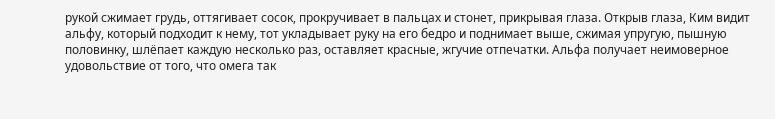рукой сжимает грудь, оттягивает сосок, прокручивает в пальцах и стонет, прикрывая глаза. Открыв глаза, Ким видит альфу, который подходит к нему, тот укладывает руку на его бедро и поднимает выше, сжимая упругую, пышную половинку, шлёпает каждую несколько раз, оставляет красные, жгучие отпечатки. Альфа получает неимоверное удовольствие от того, что омега так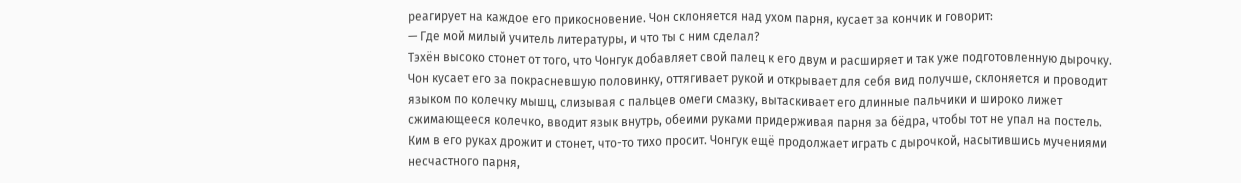реагирует на каждое его прикосновение. Чон склоняется над ухом парня, кусает за кончик и говорит:
— Где мой милый учитель литературы, и что ты с ним сделал?
Тэхён высоко стонет от того, что Чонгук добавляет свой палец к его двум и расширяет и так уже подготовленную дырочку. Чон кусает его за покрасневшую половинку, оттягивает рукой и открывает для себя вид получше, склоняется и проводит языком по колечку мышц, слизывая с пальцев омеги смазку, вытаскивает его длинные пальчики и широко лижет сжимающееся колечко, вводит язык внутрь, обеими руками придерживая парня за бёдра, чтобы тот не упал на постель. Ким в его руках дрожит и стонет, что-то тихо просит. Чонгук ещё продолжает играть с дырочкой, насытившись мучениями несчастного парня,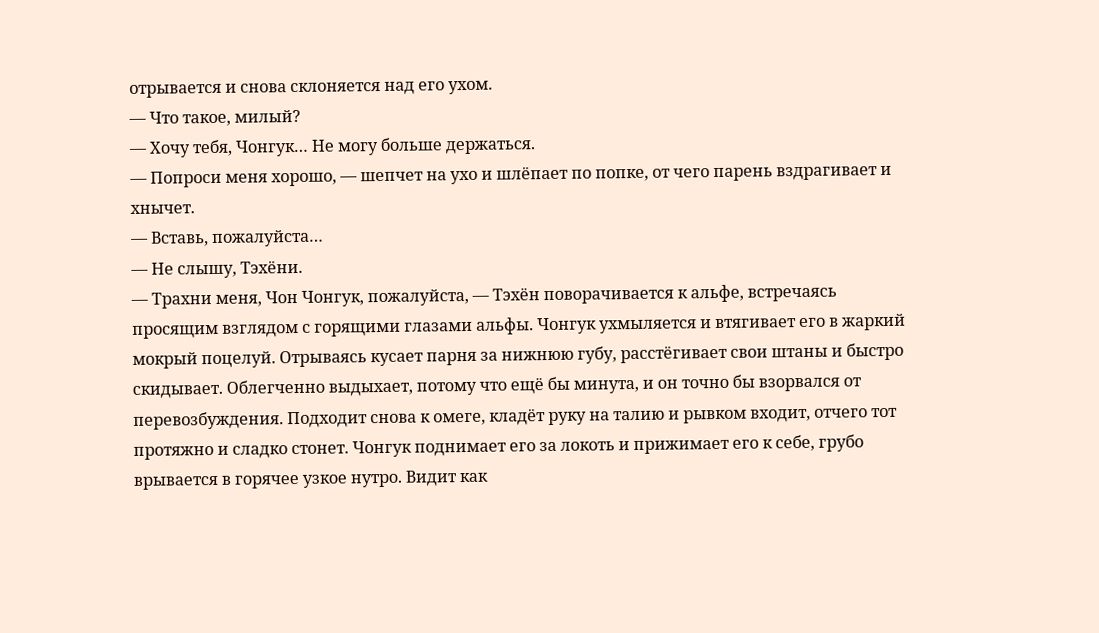отрывается и снова склоняется над его ухом.
— Что такое, милый?
— Хочу тебя, Чонгук… Не могу больше держаться.
— Попроси меня хорошо, — шепчет на ухо и шлёпает по попке, от чего парень вздрагивает и хнычет.
— Вставь, пожалуйста…
— Не слышу, Тэхёни.
— Трахни меня, Чон Чонгук, пожалуйста, — Тэхён поворачивается к альфе, встречаясь просящим взглядом с горящими глазами альфы. Чонгук ухмыляется и втягивает его в жаркий мокрый поцелуй. Отрываясь кусает парня за нижнюю губу, расстёгивает свои штаны и быстро скидывает. Облегченно выдыхает, потому что ещё бы минута, и он точно бы взорвался от перевозбуждения. Подходит снова к омеге, кладёт руку на талию и рывком входит, отчего тот протяжно и сладко стонет. Чонгук поднимает его за локоть и прижимает его к себе, грубо врывается в горячее узкое нутро. Видит как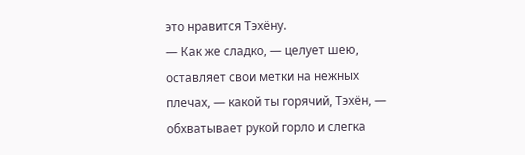это нравится Тэхёну.
— Как же сладко, — целует шею, оставляет свои метки на нежных плечах, — какой ты горячий, Тэхён, — обхватывает рукой горло и слегка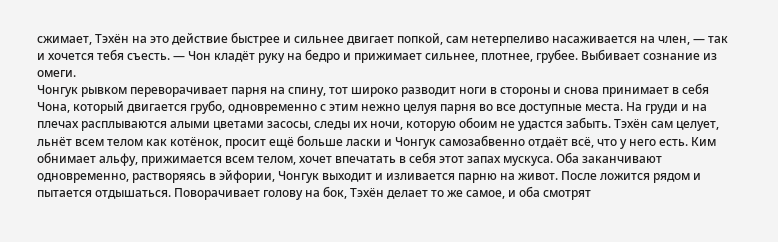сжимает, Тэхён на это действие быстрее и сильнее двигает попкой, сам нетерпеливо насаживается на член, — так и хочется тебя съесть. — Чон кладёт руку на бедро и прижимает сильнее, плотнее, грубее. Выбивает сознание из омеги.
Чонгук рывком переворачивает парня на спину, тот широко разводит ноги в стороны и снова принимает в себя Чона, который двигается грубо, одновременно с этим нежно целуя парня во все доступные места. На груди и на плечах расплываются алыми цветами засосы, следы их ночи, которую обоим не удастся забыть. Тэхён сам целует, льнёт всем телом как котёнок, просит ещё больше ласки и Чонгук самозабвенно отдаёт всё, что у него есть. Ким обнимает альфу, прижимается всем телом, хочет впечатать в себя этот запах мускуса. Оба заканчивают одновременно, растворяясь в эйфории, Чонгук выходит и изливается парню на живот. После ложится рядом и пытается отдышаться. Поворачивает голову на бок, Тэхён делает то же самое, и оба смотрят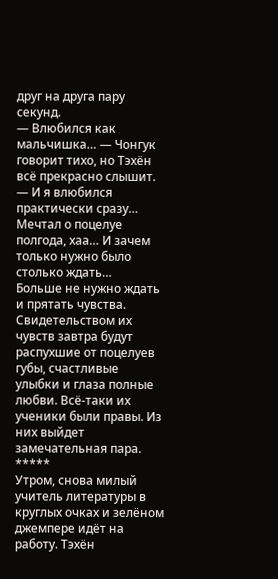друг на друга пару секунд.
— Влюбился как мальчишка… — Чонгук говорит тихо, но Тэхён всё прекрасно слышит.
— И я влюбился практически сразу… Мечтал о поцелуе полгода, хаа… И зачем только нужно было столько ждать…
Больше не нужно ждать и прятать чувства. Свидетельством их чувств завтра будут распухшие от поцелуев губы, счастливые улыбки и глаза полные любви. Всё-таки их ученики были правы. Из них выйдет замечательная пара.
*****
Утром, снова милый учитель литературы в круглых очках и зелёном джемпере идёт на работу. Тэхён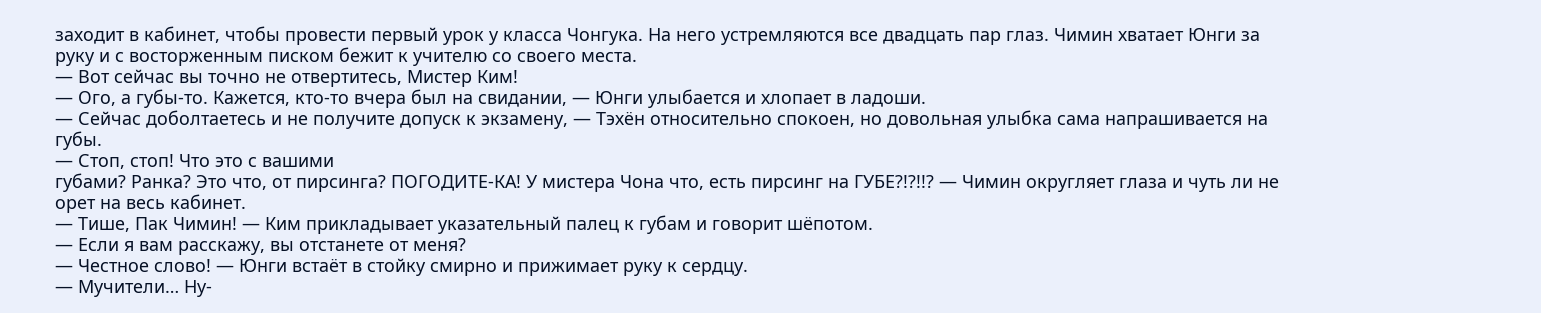заходит в кабинет, чтобы провести первый урок у класса Чонгука. На него устремляются все двадцать пар глаз. Чимин хватает Юнги за руку и с восторженным писком бежит к учителю со своего места.
— Вот сейчас вы точно не отвертитесь, Мистер Ким!
— Ого, а губы-то. Кажется, кто-то вчера был на свидании, — Юнги улыбается и хлопает в ладоши.
— Сейчас доболтаетесь и не получите допуск к экзамену, — Тэхён относительно спокоен, но довольная улыбка сама напрашивается на губы.
— Стоп, стоп! Что это с вашими
губами? Ранка? Это что, от пирсинга? ПОГОДИТЕ-КА! У мистера Чона что, есть пирсинг на ГУБЕ?!?!!? — Чимин округляет глаза и чуть ли не орет на весь кабинет.
— Тише, Пак Чимин! — Ким прикладывает указательный палец к губам и говорит шёпотом.
— Если я вам расскажу, вы отстанете от меня?
— Честное слово! — Юнги встаёт в стойку смирно и прижимает руку к сердцу.
— Мучители… Ну-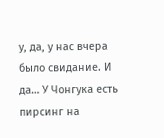у, да, у нас вчера было свидание. И да… У Чонгука есть пирсинг на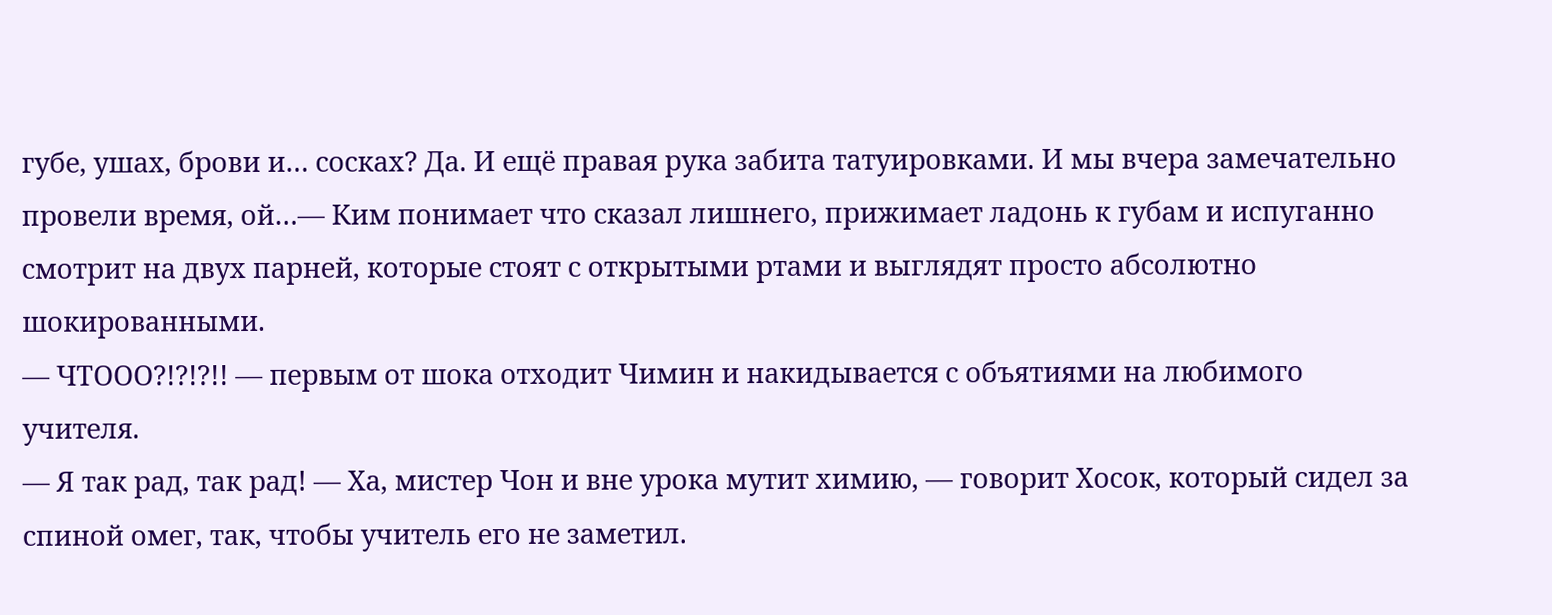губе, ушах, брови и… сосках? Да. И ещё правая рука забита татуировками. И мы вчера замечательно провели время, ой…— Ким понимает что сказал лишнего, прижимает ладонь к губам и испуганно смотрит на двух парней, которые стоят с открытыми ртами и выглядят просто абсолютно шокированными.
— ЧТООО?!?!?!! — первым от шока отходит Чимин и накидывается с объятиями на любимого учителя.
— Я так рад, так рад! — Ха, мистер Чон и вне урока мутит химию, — говорит Хосок, который сидел за спиной омег, так, чтобы учитель его не заметил.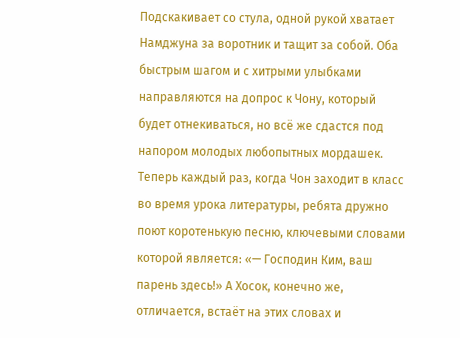Подскакивает со стула, одной рукой хватает Намджуна за воротник и тащит за собой. Оба быстрым шагом и с хитрыми улыбками направляются на допрос к Чону, который будет отнекиваться, но всё же сдастся под напором молодых любопытных мордашек.
Теперь каждый раз, когда Чон заходит в класс во время урока литературы, ребята дружно поют коротенькую песню, ключевыми словами которой является: «— Господин Ким, ваш парень здесь!» А Хосок, конечно же, отличается, встаёт на этих словах и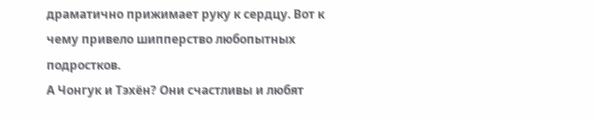драматично прижимает руку к сердцу. Вот к чему привело шипперство любопытных подростков.
А Чонгук и Тэхён? Они счастливы и любят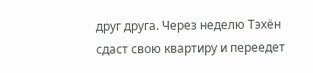друг друга. Через неделю Тэхён сдаст свою квартиру и переедет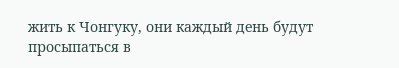жить к Чонгуку, они каждый день будут просыпаться в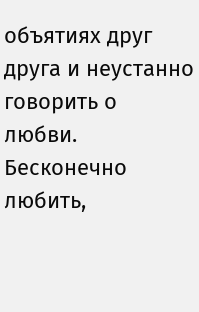объятиях друг друга и неустанно говорить о любви. Бесконечно любить,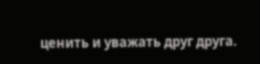ценить и уважать друг друга.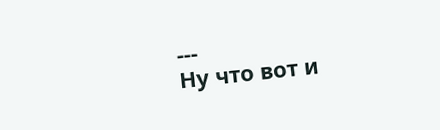---
Ну что вот и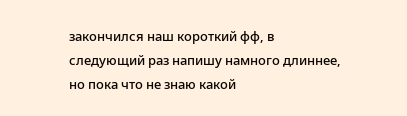закончился наш короткий фф, в следующий раз напишу намного длиннее, но пока что не знаю какой